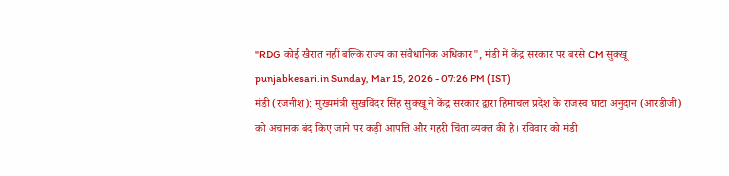"RDG कोई खैरात नहीं बल्कि राज्य का संवैधानिक अधिकार", मंडी में केंद्र सरकार पर बरसे CM सुक्खू
punjabkesari.in Sunday, Mar 15, 2026 - 07:26 PM (IST)
मंडी (रजनीश): मुख्यमंत्री सुखविंदर सिंह सुक्खू ने केंद्र सरकार द्वारा हिमाचल प्रदेश के राजस्व घाटा अनुदान (आरडीजी) को अचानक बंद किए जाने पर कड़ी आपत्ति और गहरी चिंता व्यक्त की है। रविवार को मंडी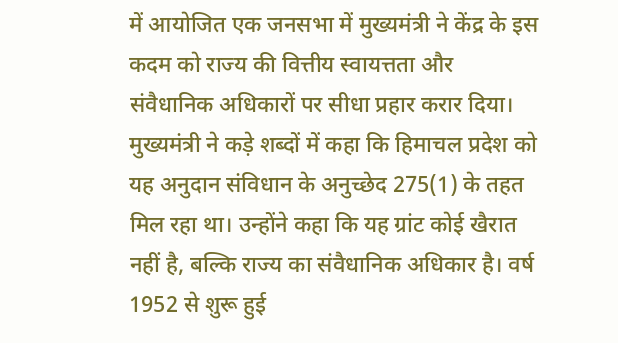में आयोजित एक जनसभा में मुख्यमंत्री ने केंद्र के इस कदम को राज्य की वित्तीय स्वायत्तता और संवैधानिक अधिकारों पर सीधा प्रहार करार दिया। मुख्यमंत्री ने कड़े शब्दों में कहा कि हिमाचल प्रदेश को यह अनुदान संविधान के अनुच्छेद 275(1) के तहत मिल रहा था। उन्होंने कहा कि यह ग्रांट कोई खैरात नहीं है, बल्कि राज्य का संवैधानिक अधिकार है। वर्ष 1952 से शुरू हुई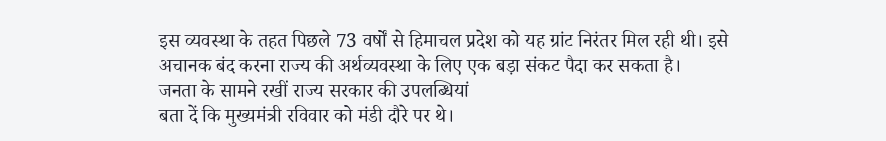इस व्यवस्था के तहत पिछले 73 वर्षों से हिमाचल प्रदेश को यह ग्रांट निरंतर मिल रही थी। इसे अचानक बंद करना राज्य की अर्थव्यवस्था के लिए एक बड़ा संकट पैदा कर सकता है।
जनता के सामने रखीं राज्य सरकार की उपलब्धियां
बता दें कि मुख्यमंत्री रविवार को मंडी दौरे पर थे।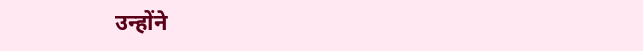उन्होंने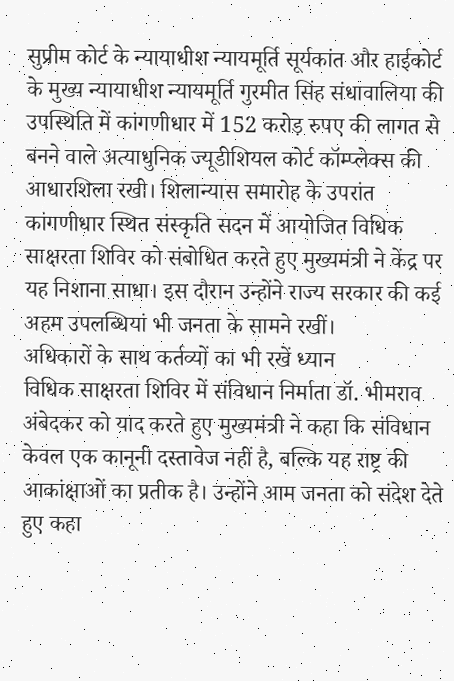सुप्रीम कोर्ट के न्यायाधीश न्यायमूर्ति सूर्यकांत और हाईकोर्ट के मुख्य न्यायाधीश न्यायमूर्ति गुरमीत सिंह संधावालिया की उपस्थिति में कांगणीधार में 152 करोड़ रुपए की लागत से बनने वाले अत्याधुनिक ज्यूडीशियल कोर्ट कॉम्प्लेक्स की आधारशिला रखी। शिलान्यास समारोह के उपरांत कांगणीधार स्थित संस्कृति सदन में आयोजित विधिक साक्षरता शिविर को संबोधित करते हुए मुख्यमंत्री ने केंद्र पर यह निशाना साधा। इस दौरान उन्होंने राज्य सरकार की कई अहम उपलब्धियां भी जनता के सामने रखीं।
अधिकारों के साथ कर्तव्यों का भी रखें ध्यान
विधिक साक्षरता शिविर में संविधान निर्माता डॉ. भीमराव अंबेदकर को याद करते हुए मुख्यमंत्री ने कहा कि संविधान केवल एक कानूनी दस्तावेज नहीं है, बल्कि यह राष्ट्र की आकांक्षाओं का प्रतीक है। उन्होंने आम जनता को संदेश देते हुए कहा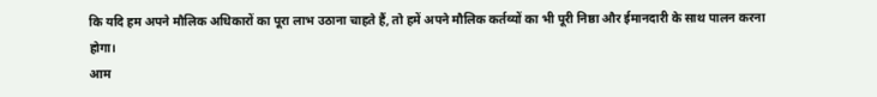कि यदि हम अपने मौलिक अधिकारों का पूरा लाभ उठाना चाहते हैं, तो हमें अपने मौलिक कर्तव्यों का भी पूरी निष्ठा और ईमानदारी के साथ पालन करना होगा।
आम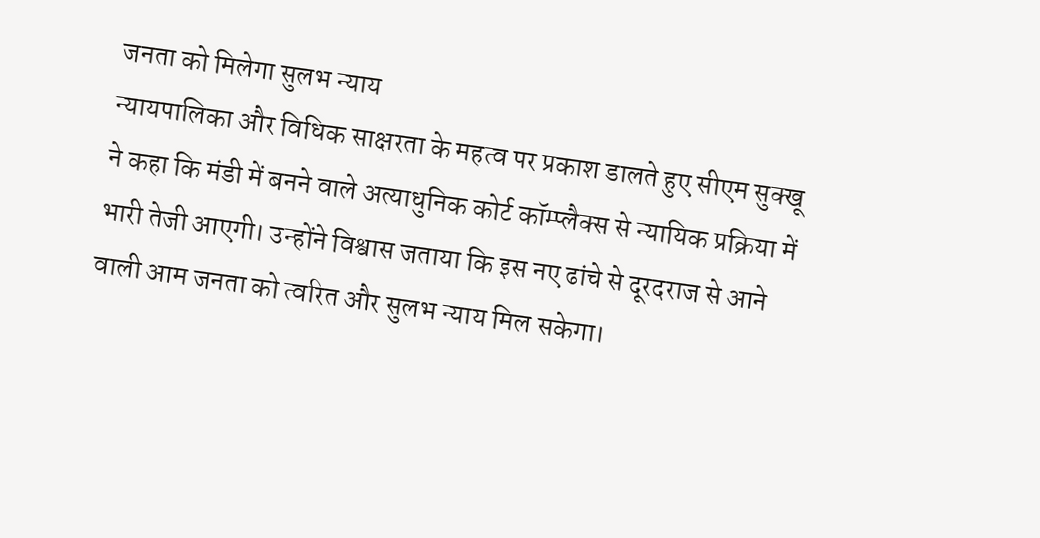जनता को मिलेगा सुलभ न्याय
न्यायपालिका और विधिक साक्षरता के महत्व पर प्रकाश डालते हुए सीएम सुक्खू ने कहा कि मंडी में बनने वाले अत्याधुनिक कोर्ट कॉम्प्लैक्स से न्यायिक प्रक्रिया में भारी तेजी आएगी। उन्होंने विश्वास जताया कि इस नए ढांचे से दूरदराज से आने वाली आम जनता को त्वरित और सुलभ न्याय मिल सकेगा।